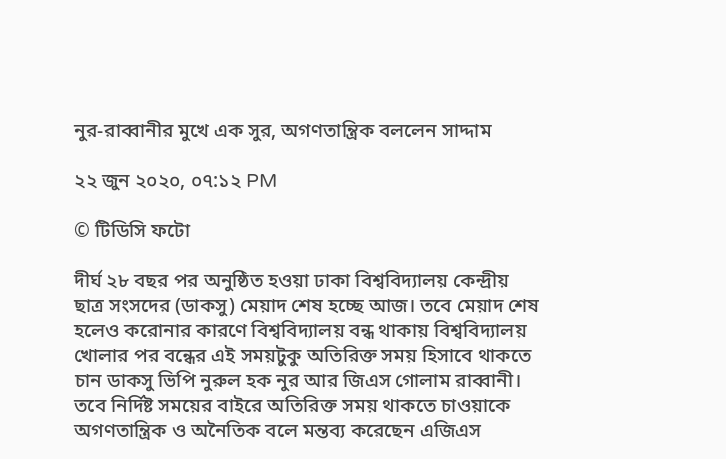নুর-রাব্বানীর মুখে এক সুর, অগণতান্ত্রিক বললেন সাদ্দাম

২২ জুন ২০২০, ০৭:১২ PM

© টিডিসি ফটো

দীর্ঘ ২৮ বছর পর অনুষ্ঠিত হওয়া ঢাকা বিশ্ববিদ্যালয় কেন্দ্রীয় ছাত্র সংসদের (ডাকসু) মেয়াদ শেষ হচ্ছে আজ। তবে মেয়াদ শেষ হলেও করোনার কারণে বিশ্ববিদ্যালয় বন্ধ থাকায় বিশ্ববিদ্যালয় খোলার পর বন্ধের এই সময়টুকু অতিরিক্ত সময় হিসাবে থাকতে চান ডাকসু ভিপি নুরুল হক নুর আর জিএস গোলাম রাব্বানী। তবে নির্দিষ্ট সময়ের বাইরে অতিরিক্ত সময় থাকতে চাওয়াকে অগণতান্ত্রিক ও অনৈতিক বলে মন্তব্য করেছেন এজিএস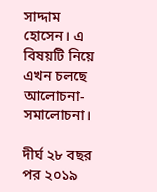সাদ্দাম হোসেন। এ বিষয়টি নিয়ে এখন চলছে আলোচনা-সমালোচনা।

দীর্ঘ ২৮ বছর পর ২০১৯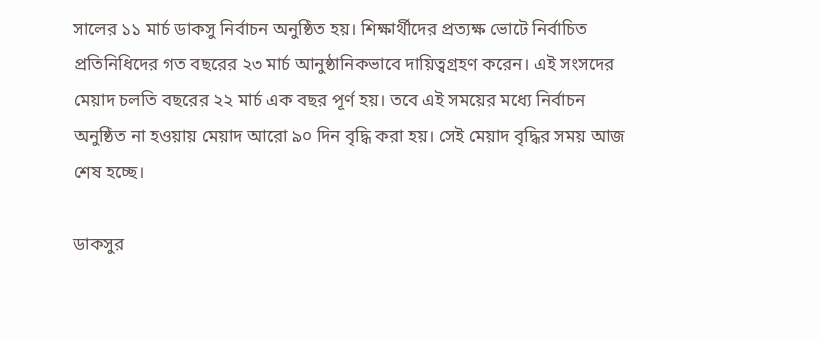সালের ১১ মার্চ ডাকসু নির্বাচন অনুষ্ঠিত হয়। শিক্ষার্থীদের প্রত্যক্ষ ভোটে নির্বাচিত প্রতিনিধিদের গত বছরের ২৩ মার্চ আনুষ্ঠানিকভাবে দায়িত্বগ্রহণ করেন। এই সংসদের মেয়াদ চলতি বছরের ২২ মার্চ এক বছর পূর্ণ হয়। তবে এই সময়ের মধ্যে নির্বাচন অনুষ্ঠিত না হওয়ায় মেয়াদ আরো ৯০ দিন বৃদ্ধি করা হয়। সেই মেয়াদ বৃদ্ধির সময় আজ শেষ হচ্ছে।

ডাকসুর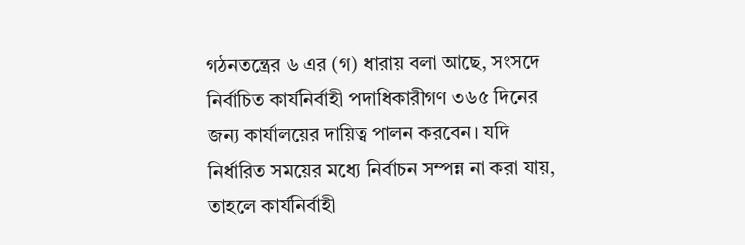গঠনতন্ত্রের ৬ এর (গ) ধারায় বলা আছে, সংসদে নির্বাচিত কার্যনির্বাহী পদাধিকারীগণ ৩৬৫ দিনের জন্য কার্যালয়ের দায়িত্ব পালন করবেন। যদি নির্ধারিত সময়ের মধ্যে নির্বাচন সম্পন্ন না করা যায়, তাহলে কার্যনির্বাহী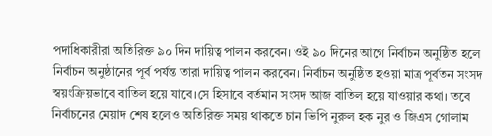পদাধিকারীরা অতিরিক্ত ৯০ দিন দায়িত্ব পালন করবেন। ওই ৯০ দিনের আগে নির্বাচন অনুষ্ঠিত হলে নির্বাচন অনুষ্ঠানের পূর্ব পর্যন্ত তারা দায়িত্ব পালন করবেন। নির্বাচন অনুষ্ঠিত হওয়া মাত্র পূর্বতন সংসদ স্বয়ংক্রিয়ভাবে বাতিল হয়ে যাবে।সে হিসাবে বর্তমান সংসদ আজ বাতিল হয়ে যাওয়ার কথা। তবে নির্বাচনের মেয়াদ শেষ হলেও অতিরিক্ত সময় থাকতে চান ভিপি নুরুল হক নুর ও জিএস গোলাম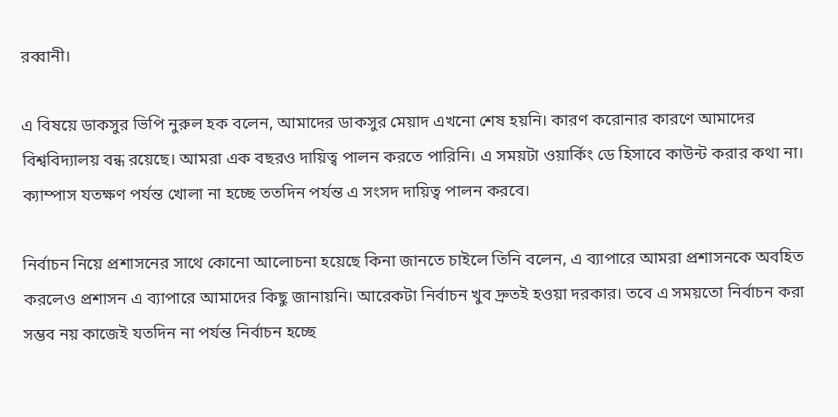রব্বানী।

এ বিষয়ে ডাকসুর ভিপি নুরুল হক বলেন, আমাদের ডাকসুর মেয়াদ এখনো শেষ হয়নি। কারণ করোনার কারণে আমাদের বিশ্ববিদ্যালয় বন্ধ রয়েছে। আমরা এক বছরও দায়িত্ব পালন করতে পারিনি। এ সময়টা ওয়ার্কিং ডে হিসাবে কাউন্ট করার কথা না। ক্যাম্পাস যতক্ষণ পর্যন্ত খোলা না হচ্ছে ততদিন পর্যন্ত এ সংসদ দায়িত্ব পালন করবে।

নির্বাচন নিয়ে প্রশাসনের সাথে কোনো আলোচনা হয়েছে কিনা জানতে চাইলে তিনি বলেন, এ ব্যাপারে আমরা প্রশাসনকে অবহিত করলেও প্রশাসন এ ব্যাপারে আমাদের কিছু জানায়নি। আরেকটা নির্বাচন খুব দ্রুতই হওয়া দরকার। তবে এ সময়তো নির্বাচন করা সম্ভব নয় কাজেই যতদিন না পর্যন্ত নির্বাচন হচ্ছে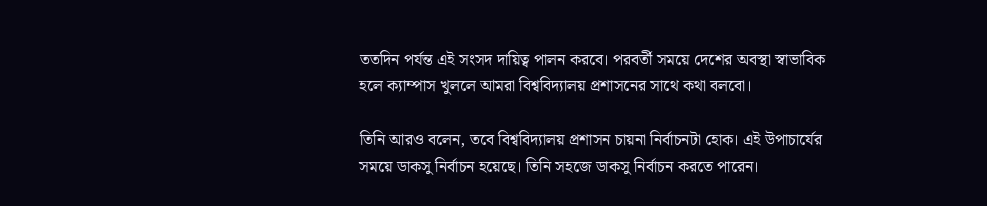ততদিন পর্যন্ত এই সংসদ দায়িত্ব পালন করবে। পরবর্তী সময়ে দেশের অবস্থা স্বাভাবিক হলে ক্যাম্পাস খুললে আমরা বিশ্ববিদ্যালয় প্রশাসনের সাথে কথা বলবো।

তিনি আরও বলেন, তবে বিশ্ববিদ্যালয় প্রশাসন চায়না নির্বাচনটা হোক। এই উপাচার্যের সময়ে ডাকসু নির্বাচন হয়েছে। তিনি সহজে ডাকসু নির্বাচন করতে পারেন।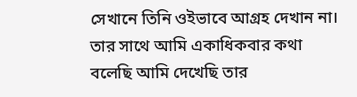সেখানে তিনি ওইভাবে আগ্রহ দেখান না। তার সাথে আমি একাধিকবার কথা বলেছি আমি দেখেছি তার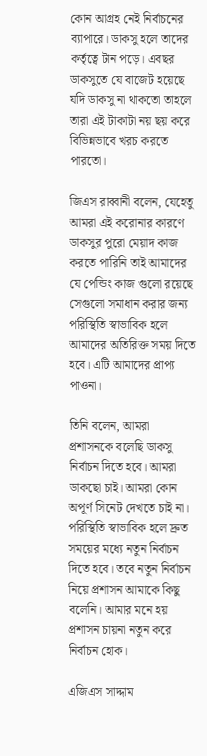কোন আগ্রহ নেই নির্বাচনের ব্যাপারে। ডাকসু হলে তাদের কর্তৃত্বে টান পড়ে। এবছর ডাকসুতে যে বাজেট হয়েছে যদি ডাকসু না থাকতো তাহলে তারা এই টাকাটা নয় ছয় করে বিভিন্নভাবে খরচ করতে পারতো।

জিএস রাব্বানী বলেন, যেহেতু আমরা এই করোনার কারণে ডাকসুর পুরো মেয়াদ কাজ করতে পারিনি তাই আমাদের যে পেন্ডিং কাজ গুলো রয়েছে সেগুলো সমাধান করার জন্য পরিস্থিতি স্বাভাবিক হলে আমাদের অতিরিক্ত সময় দিতে হবে। এটি আমাদের প্রাপ্য পাওনা।

তিনি বলেন, আমরা প্রশাসনকে বলেছি ডাকসু নির্বাচন দিতে হবে। আমরা ডাকছো চাই। আমরা কোন অপূর্ণ সিনেট দেখতে চাই না। পরিস্থিতি স্বাভাবিক হলে দ্রুত সময়ের মধ্যে নতুন নির্বাচন দিতে হবে। তবে নতুন নির্বাচন নিয়ে প্রশাসন আমাকে কিছু বলেনি। আমার মনে হয় প্রশাসন চায়না নতুন করে নির্বাচন হোক।

এজিএস সাদ্দাম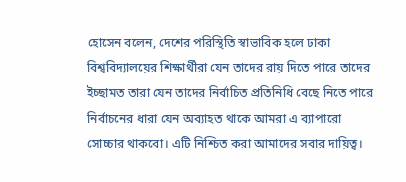হোসেন বলেন, দেশের পরিস্থিতি স্বাভাবিক হলে ঢাকা বিশ্ববিদ্যালয়ের শিক্ষার্থীরা যেন তাদের রায় দিতে পারে তাদের ইচ্ছামত তারা যেন তাদের নির্বাচিত প্রতিনিধি বেছে নিতে পারে নির্বাচনের ধারা যেন অব্যাহত থাকে আমরা এ ব্যাপারো সোচ্চার থাকবো। এটি নিশ্চিত করা আমাদের সবার দায়িত্ব।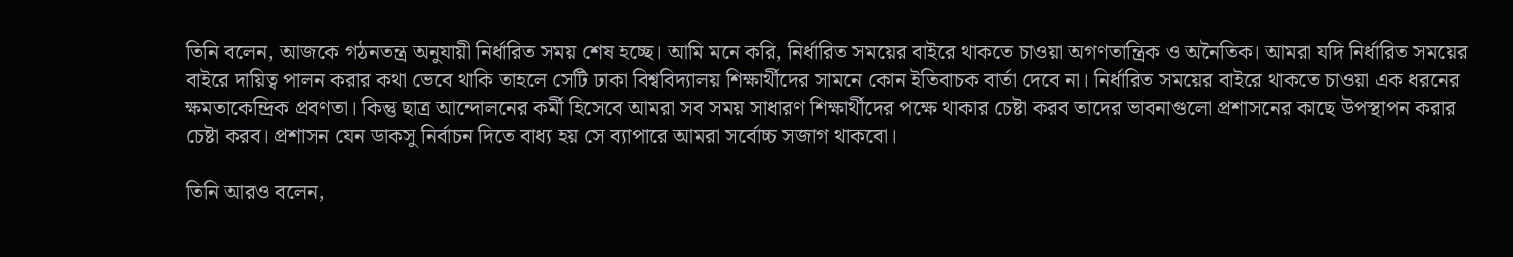তিনি বলেন, আজকে গঠনতন্ত্র অনুযায়ী নির্ধারিত সময় শেষ হচ্ছে। আমি মনে করি, নির্ধারিত সময়ের বাইরে থাকতে চাওয়া অগণতান্ত্রিক ও অনৈতিক। আমরা যদি নির্ধারিত সময়ের বাইরে দায়িত্ব পালন করার কথা ভেবে থাকি তাহলে সেটি ঢাকা বিশ্ববিদ্যালয় শিক্ষার্থীদের সামনে কোন ইতিবাচক বার্তা দেবে না। নির্ধারিত সময়ের বাইরে থাকতে চাওয়া এক ধরনের ক্ষমতাকেন্দ্রিক প্রবণতা। কিন্তু ছাত্র আন্দোলনের কর্মী হিসেবে আমরা সব সময় সাধারণ শিক্ষার্থীদের পক্ষে থাকার চেষ্টা করব তাদের ভাবনাগুলো প্রশাসনের কাছে উপস্থাপন করার চেষ্টা করব। প্রশাসন যেন ডাকসু নির্বাচন দিতে বাধ্য হয় সে ব্যাপারে আমরা সর্বোচ্চ সজাগ থাকবো।

তিনি আরও বলেন,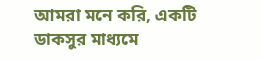আমরা মনে করি, একটি ডাকসুর মাধ্যমে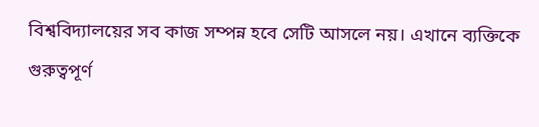বিশ্ববিদ্যালয়ের সব কাজ সম্পন্ন হবে সেটি আসলে নয়। এখানে ব্যক্তিকে গুরুত্বপূর্ণ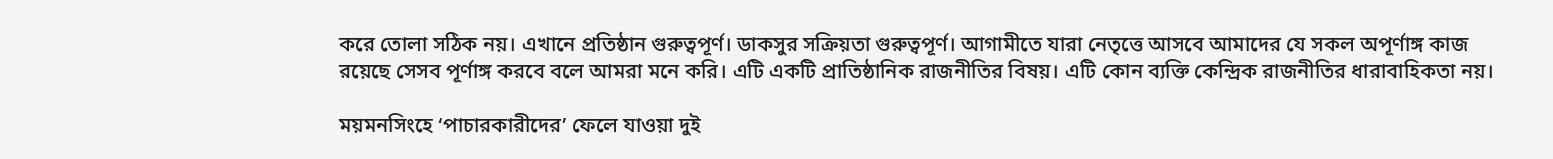করে তোলা সঠিক নয়। এখানে প্রতিষ্ঠান গুরুত্বপূর্ণ। ডাকসুর সক্রিয়তা গুরুত্বপূর্ণ। আগামীতে যারা নেতৃত্তে আসবে আমাদের যে সকল অপূর্ণাঙ্গ কাজ রয়েছে সেসব পূর্ণাঙ্গ করবে বলে আমরা মনে করি। এটি একটি প্রাতিষ্ঠানিক রাজনীতির বিষয়। এটি কোন ব্যক্তি কেন্দ্রিক রাজনীতির ধারাবাহিকতা নয়।

ময়মনসিংহে ‘পাচারকারীদের’ ফেলে যাওয়া দুই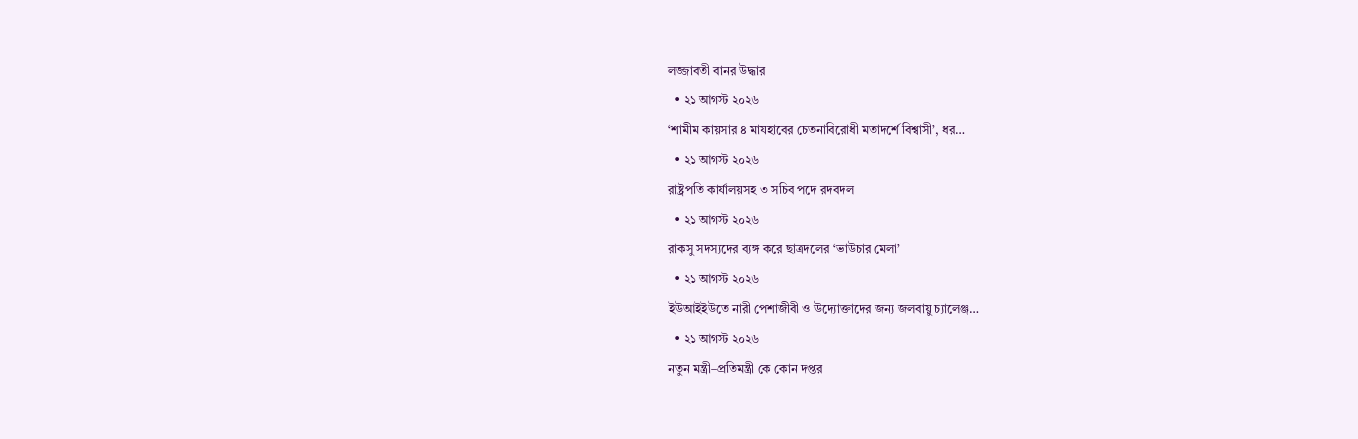লজ্জাবতী বানর উদ্ধার
  • ২১ আগস্ট ২০২৬
‘শামীম কায়সার ৪ মাযহাবের চেতনাবিরোধী মতাদর্শে বিশ্বাসী’, ধর…
  • ২১ আগস্ট ২০২৬
রাষ্ট্রপতি কার্যালয়সহ ৩ সচিব পদে রদবদল
  • ২১ আগস্ট ২০২৬
রাকসু সদস্যদের ব্যঙ্গ করে ছাত্রদলের ‘ভাউচার মেলা’
  • ২১ আগস্ট ২০২৬
ইউআইইউতে নারী পেশাজীবী ও উদ্যোক্তাদের জন্য জলবায়ু চ্যালেঞ্জ…
  • ২১ আগস্ট ২০২৬
নতুন মন্ত্রী–প্রতিমন্ত্রী কে কোন দপ্তর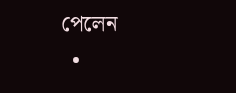পেলেন
  •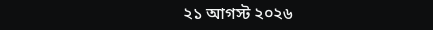২১ আগস্ট ২০২৬